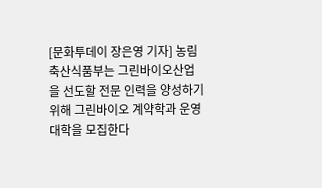[문화투데이 장은영 기자] 농림축산식품부는 그린바이오산업을 선도할 전문 인력을 양성하기 위해 그린바이오 계약학과 운영대학을 모집한다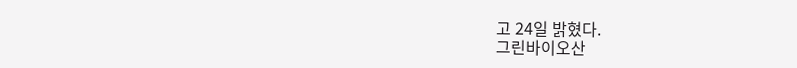고 24일 밝혔다.
그린바이오산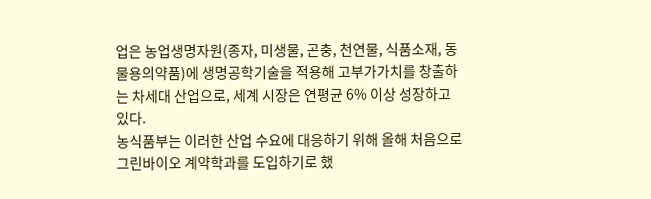업은 농업생명자원(종자, 미생물, 곤충, 천연물, 식품소재, 동물용의약품)에 생명공학기술을 적용해 고부가가치를 창출하는 차세대 산업으로, 세계 시장은 연평균 6% 이상 성장하고 있다.
농식품부는 이러한 산업 수요에 대응하기 위해 올해 처음으로 그린바이오 계약학과를 도입하기로 했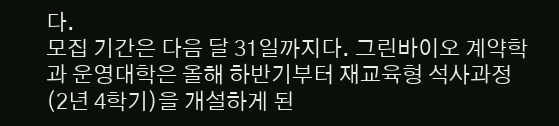다.
모집 기간은 다음 달 31일까지다. 그린바이오 계약학과 운영대학은 올해 하반기부터 재교육형 석사과정(2년 4학기)을 개설하게 된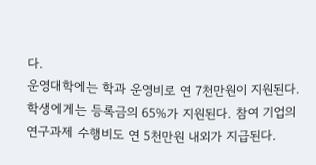다.
운영대학에는 학과 운영비로 연 7천만원이 지원된다. 학생에게는 등록금의 65%가 지원된다. 참여 기업의 연구과제 수행비도 연 5천만원 내외가 지급된다.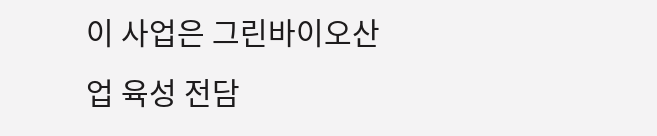이 사업은 그린바이오산업 육성 전담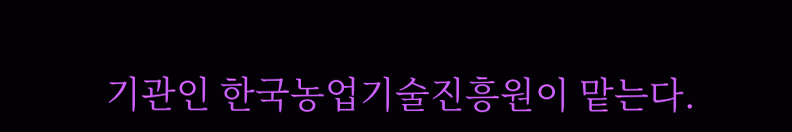기관인 한국농업기술진흥원이 맡는다.